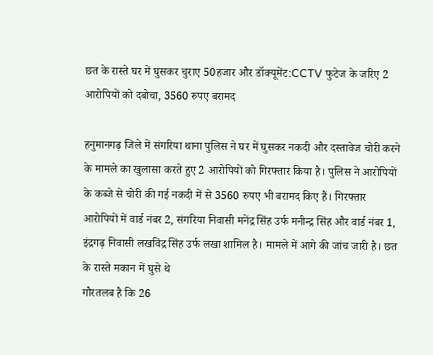छत के रास्ते घर में घुसकर चुराए 50हजार और डॉक्यूमेंट:CCTV फुटेज के जरिए 2 आरोपियों को दबोचा, 3560 रुपए बरामद

हनुमानगढ़ जिले में संगरिया थाना पुलिस ने घर में घुसकर नकदी और दस्तावेज चोरी करने के मामले का खुलासा करते हुए 2 आरोपियों को गिरफ्तार किया है। पुलिस ने आरोपियों के कब्जे से चोरी की गई नकदी में से 3560 रुपए भी बरामद किए हैं। गिरफ्तार आरोपियों में वार्ड नंबर 2, संगरिया निवासी मनेंद्र सिंह उर्फ मनीन्द्र सिंह और वार्ड नंबर 1, इंद्रगढ़ निवासी लखविंद्र सिंह उर्फ लखा शामिल है। मामले में आगे की जांच जारी है। छत के रास्ते मकान में घुसे थे
गौरतलब है कि 26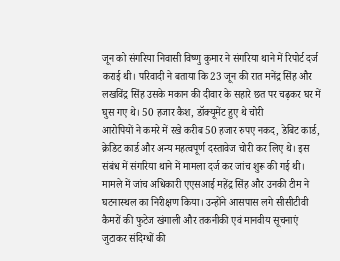जून को संगरिया निवासी विष्णु कुमार ने संगरिया थाने में रिपोर्ट दर्ज कराई थी। परिवादी ने बताया कि 23 जून की रात मनेंद्र सिंह और लखविंद्र सिंह उसके मकान की दीवार के सहारे छत पर चढ़कर घर में घुस गए थे। 50 हजार कैश, डॉक्यूमेंट हुए थे चोरी
आरोपियों ने कमरे में रखे करीब 50 हजार रुपए नकद, डेबिट कार्ड, क्रेडिट कार्ड और अन्य महत्वपूर्ण दस्तावेज चोरी कर लिए थे। इस संबंध में संगरिया थाने में मामला दर्ज कर जांच शुरू की गई थी।
मामले में जांच अधिकारी एएसआई महेंद्र सिंह और उनकी टीम ने घटनास्थल का निरीक्षण किया। उन्होंने आसपास लगे सीसीटीवी कैमरों की फुटेज खंगाली और तकनीकी एवं मानवीय सूचनाएं जुटाकर संदिग्धों की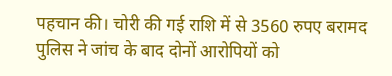पहचान की। चोरी की गई राशि में से 3560 रुपए बरामद
पुलिस ने जांच के बाद दोनों आरोपियों को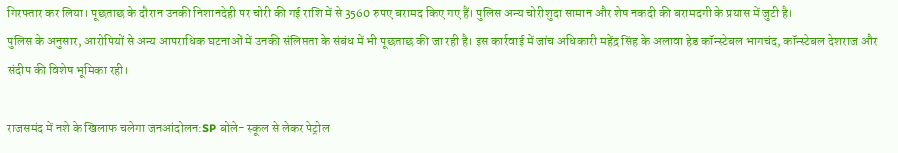गिरफ्तार कर लिया। पूछताछ के दौरान उनकी निशानदेही पर चोरी की गई राशि में से 3560 रुपए बरामद किए गए हैं। पुलिस अन्य चोरीशुदा सामान और शेष नकदी की बरामदगी के प्रयास में जुटी है।
पुलिस के अनुसार, आरोपियों से अन्य आपराधिक घटनाओं में उनकी संलिप्तता के संबंध में भी पूछताछ की जा रही है। इस कार्रवाई में जांच अधिकारी महेंद्र सिंह के अलावा हेड कॉन्स्टेबल भागचंद, कॉन्स्टेबल देशराज और संदीप की विशेष भूमिका रही।

राजसमंद में नशे के खिलाफ चलेगा जनआंदोलन:SP बोले- स्कूल से लेकर पेट्रोल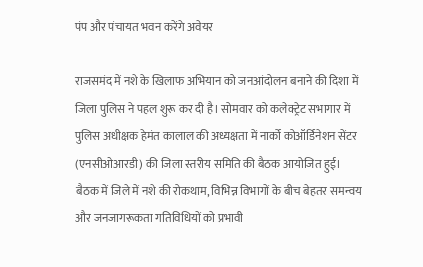पंप और पंचायत भवन करेंगे अवेयर

राजसमंद में नशे के खिलाफ अभियान को जनआंदोलन बनाने की दिशा में जिला पुलिस ने पहल शुरू कर दी है। सोमवार को कलेक्ट्रेट सभागार में पुलिस अधीक्षक हेमंत कालाल की अध्यक्षता में नार्को कोऑर्डिनेशन सेंटर (एनसीओआरडी) की जिला स्तरीय समिति की बैठक आयोजित हुई। बैठक में जिले में नशे की रोकथाम, विभिन्न विभागों के बीच बेहतर समन्वय और जनजागरूकता गतिविधियों को प्रभावी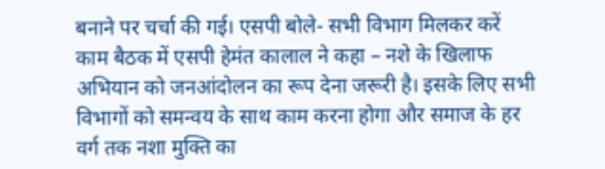बनाने पर चर्चा की गई। एसपी बोले- सभी विभाग मिलकर करें काम बैठक में एसपी हेमंत कालाल ने कहा – नशे के खिलाफ अभियान को जनआंदोलन का रूप देना जरूरी है। इसके लिए सभी विभागों को समन्वय के साथ काम करना होगा और समाज के हर वर्ग तक नशा मुक्ति का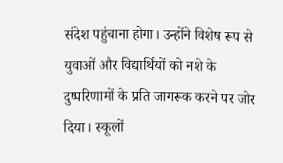संदेश पहुंचाना होगा। उन्होंने विशेष रूप से युवाओं और विद्यार्थियों को नशे के दुष्परिणामों के प्रति जागरूक करने पर जोर दिया। स्कूलों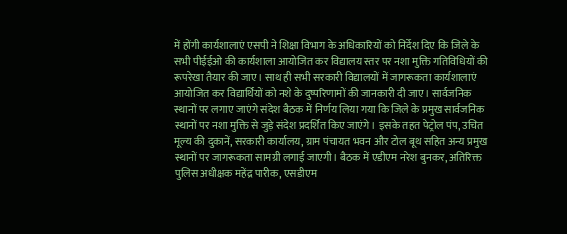में होंगी कार्यशालाएं एसपी ने शिक्षा विभाग के अधिकारियों को निर्देश दिए कि जिले के सभी पीईईओ की कार्यशाला आयोजित कर विद्यालय स्तर पर नशा मुक्ति गतिविधियों की रूपरेखा तैयार की जाए। साथ ही सभी सरकारी विद्यालयों में जागरूकता कार्यशालाएं आयोजित कर विद्यार्थियों को नशे के दुष्परिणामों की जानकारी दी जाए। सार्वजनिक स्थानों पर लगाए जाएंगे संदेश बैठक में निर्णय लिया गया कि जिले के प्रमुख सार्वजनिक स्थानों पर नशा मुक्ति से जुड़े संदेश प्रदर्शित किए जाएंगे। इसके तहत पेट्रोल पंप, उचित मूल्य की दुकानें, सरकारी कार्यालय, ग्राम पंचायत भवन और टोल बूथ सहित अन्य प्रमुख स्थानों पर जागरूकता सामग्री लगाई जाएगी। बैठक में एडीएम नरेश बुनकर, अतिरिक्त पुलिस अधीक्षक महेंद्र पारीक, एसडीएम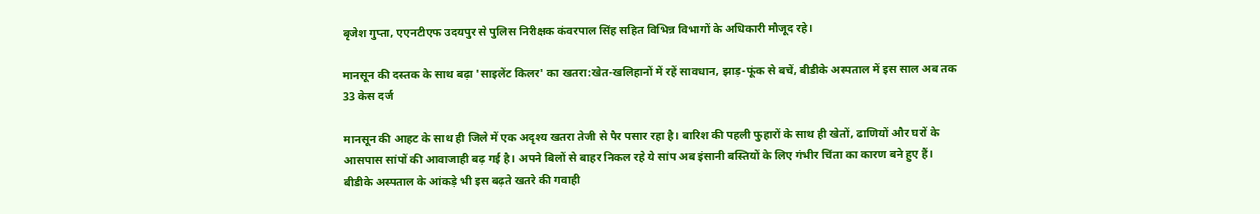बृजेश गुप्ता, एएनटीएफ उदयपुर से पुलिस निरीक्षक कंवरपाल सिंह सहित विभिन्न विभागों के अधिकारी मौजूद रहे।

मानसून की दस्तक के साथ बढ़ा 'साइलेंट किलर' का खतरा:खेत-खलिहानों में रहें सावधान, झाड़-फूंक से बचें, बीडीके अस्पताल में इस साल अब तक 33 केस दर्ज

मानसून की आहट के साथ ही जिले में एक अदृश्य खतरा तेजी से पैर पसार रहा है। बारिश की पहली फुहारों के साथ ही खेतों, ढाणियों और घरों के आसपास सांपों की आवाजाही बढ़ गई है। अपने बिलों से बाहर निकल रहे ये सांप अब इंसानी बस्तियों के लिए गंभीर चिंता का कारण बने हुए हैं। बीडीके अस्पताल के आंकड़े भी इस बढ़ते खतरे की गवाही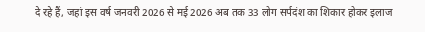दे रहे हैं, जहां इस वर्ष जनवरी 2026 से मई 2026 अब तक 33 लोग सर्पदंश का शिकार होकर इलाज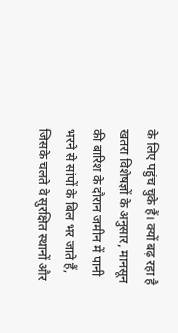के लिए पहुंच चुके हैं। क्यों बढ़ रहा है खतरा विशेषज्ञों के अनुसार, मानसून की बारिश के दौरान जमीन में पानी भरने से सांपों के बिल भर जाते हैं, जिसके चलते वे सुरक्षित स्थानों और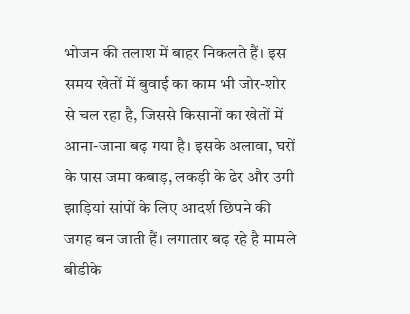भोजन की तलाश में बाहर निकलते हैं। इस समय खेतों में बुवाई का काम भी जोर-शोर से चल रहा है, जिससे किसानों का खेतों में आना-जाना बढ़ गया है। इसके अलावा, घरों के पास जमा कबाड़, लकड़ी के ढेर और उगी झाड़ियां सांपों के लिए आदर्श छिपने की जगह बन जाती हैं। लगातार बढ़ रहे है मामले
बीडीके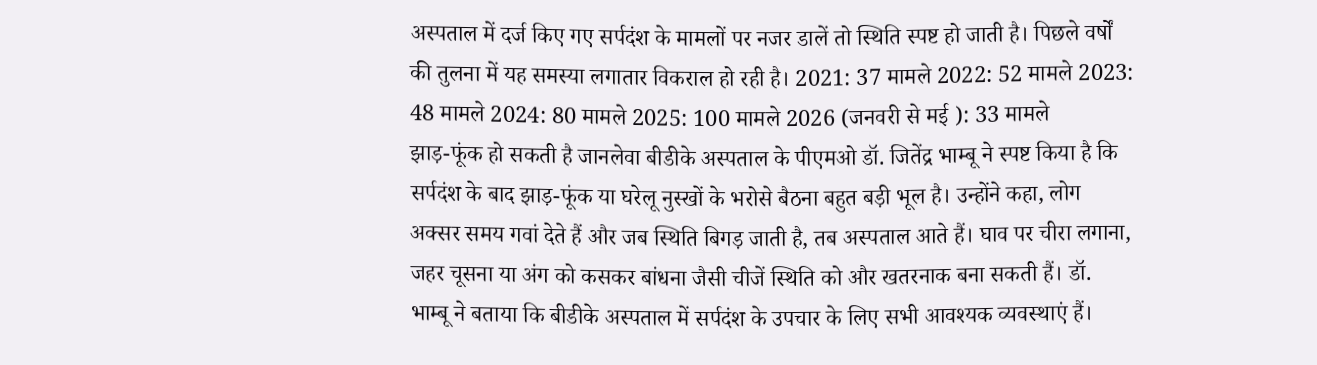अस्पताल में दर्ज किए गए सर्पदंश के मामलों पर नजर डालें तो स्थिति स्पष्ट हो जाती है। पिछले वर्षों की तुलना में यह समस्या लगातार विकराल हो रही है। 2021: 37 मामले 2022: 52 मामले 2023: 48 मामले 2024: 80 मामले 2025: 100 मामले 2026 (जनवरी से मई ): 33 मामले
झाड़-फूंक हो सकती है जानलेवा बीडीके अस्पताल के पीएमओ डॉ. जितेंद्र भाम्बू ने स्पष्ट किया है कि सर्पदंश के बाद झाड़-फूंक या घरेलू नुस्खों के भरोसे बैठना बहुत बड़ी भूल है। उन्होंने कहा, लोग अक्सर समय गवां देते हैं और जब स्थिति बिगड़ जाती है, तब अस्पताल आते हैं। घाव पर चीरा लगाना, जहर चूसना या अंग को कसकर बांधना जैसी चीजें स्थिति को और खतरनाक बना सकती हैं। डॉ. भाम्बू ने बताया कि बीडीके अस्पताल में सर्पदंश के उपचार के लिए सभी आवश्यक व्यवस्थाएं हैं।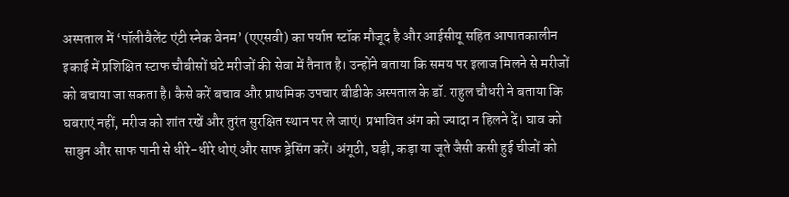अस्पताल में ‘पॉलीवैलेंट एंटी स्नेक वेनम’ (एएसवी) का पर्याप्त स्टॉक मौजूद है और आईसीयू सहित आपातकालीन इकाई में प्रशिक्षित स्टाफ चौबीसों घंटे मरीजों की सेवा में तैनात है। उन्होंने बताया कि समय पर इलाज मिलने से मरीजों को बचाया जा सकता है। कैसे करें बचाव और प्राथमिक उपचार बीडीके अस्पताल के डॉ. राहुल चौधरी ने बताया कि घबराएं नहीं, मरीज को शांत रखें और तुरंत सुरक्षित स्थान पर ले जाएं। प्रभावित अंग को ज्यादा न हिलने दें। घाव को साबुन और साफ पानी से धीरे-धीरे धोएं और साफ ड्रेसिंग करें। अंगूठी, घड़ी, कड़ा या जूते जैसी कसी हुई चीजों को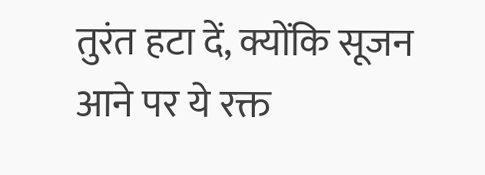तुरंत हटा दें, क्योंकि सूजन आने पर ये रक्त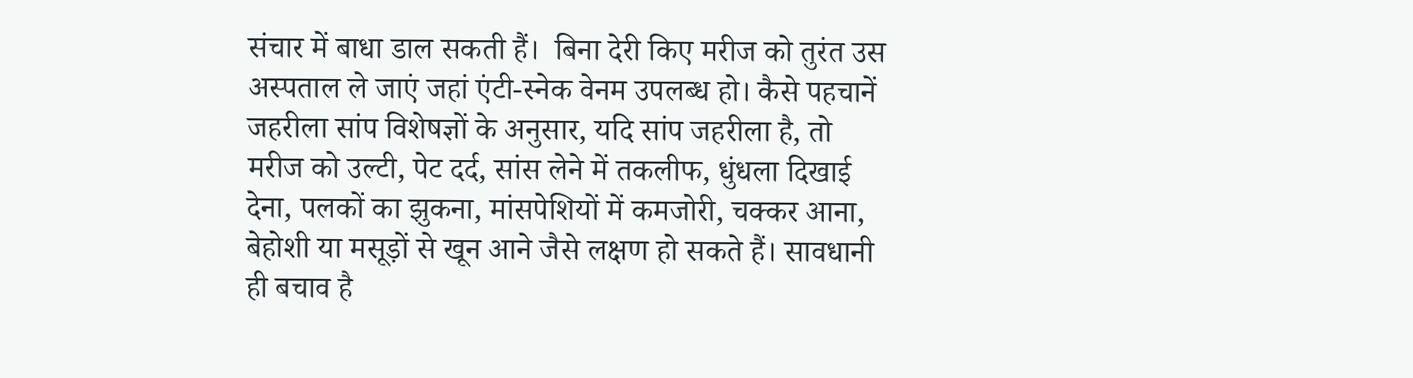संचार में बाधा डाल सकती हैं।  बिना देरी किए मरीज को तुरंत उस अस्पताल ले जाएं जहां एंटी-स्नेक वेनम उपलब्ध हो। कैसे पहचानें जहरीला सांप विशेषज्ञों के अनुसार, यदि सांप जहरीला है, तो मरीज को उल्टी, पेट दर्द, सांस लेने में तकलीफ, धुंधला दिखाई देना, पलकों का झुकना, मांसपेशियों में कमजोरी, चक्कर आना, बेहोशी या मसूड़ों से खून आने जैसे लक्षण हो सकते हैं। सावधानी ही बचाव है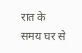रात के समय घर से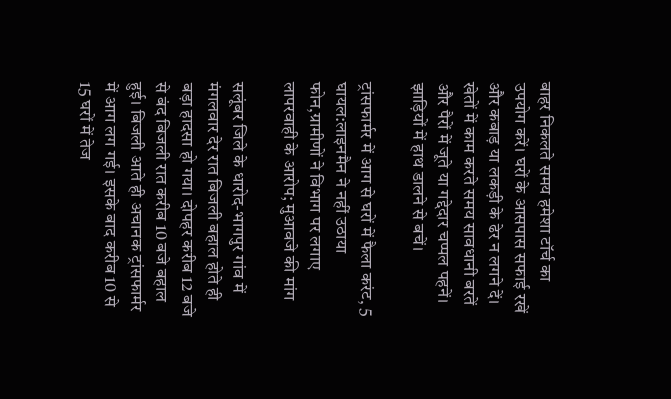बाहर निकलते समय हमेशा टॉर्च का उपयोग करें। घरों के आसपास सफाई रखें और कबाड़ या लकड़ी के ढेर न लगने दें। खेतों में काम करते समय सावधानी बरतें और पैरों में जूते या गद्देदार चप्पल पहनें। झाड़ियों में हाथ डालने से बचें।

ट्रांसफार्मर में आग से घरों में फैला करंट, 5 घायल:लाइनमैन ने नहीं उठाया फोन,ग्रामीणों ने विभाग पर लगाए लापरवाही के आरोप; मुआवजे की मांग

सलूंबर जिले के धारोद-भागपुर गांव में मंगलवार देर रात बिजली बहाल होते ही बड़ा हादसा हो गया। दोपहर करीब 12 बजे से बंद बिजली रात करीब 10 बजे बहाल हुई। बिजली आते ही अचानक ट्रांसफार्मर में आग लग गई। इसके बाद करीब 10 से 15 घरों में तेज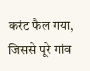करंट फैल गया, जिससे पूरे गांव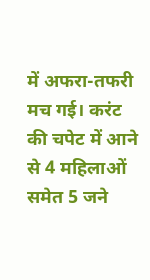में अफरा-तफरी मच गई। करंट की चपेट में आने से 4 महिलाओं समेत 5 जने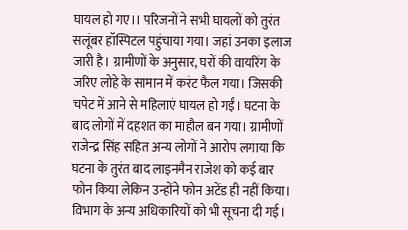घायल हो गए।। परिजनों ने सभी घायलों को तुरंत सलूंबर हॉस्पिटल पहुंचाया गया। जहां उनका इलाज जारी है। ग्रामीणों के अनुसार, घरों की वायरिंग के जरिए लोहे के सामान में करंट फैल गया। जिसकी चपेट में आने से महिलाएं घायल हो गईं। घटना के बाद लोगों में दहशत का माहौल बन गया। ग्रामीणों राजेन्द्र सिंह सहित अन्य लोगों ने आरोप लगाया कि घटना के तुरंत बाद लाइनमैन राजेश को कई बार फोन किया लेकिन उन्होंने फोन अटेंड ही नहीं किया। विभाग के अन्य अधिकारियों को भी सूचना दी गई।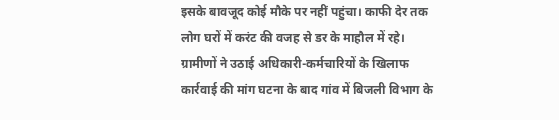इसके बावजूद कोई मौके पर नहीं पहुंचा। काफी देर तक लोग घरों में करंट की वजह से डर के माहौल में रहे। ग्रामीणों ने उठाई अधिकारी-कर्मचारियों के खिलाफ कार्रवाई की मांग घटना के बाद गांव में बिजली विभाग के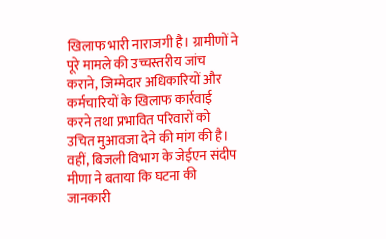खिलाफ भारी नाराजगी है। ग्रामीणों ने पूरे मामले की उच्चस्तरीय जांच कराने, जिम्मेदार अधिकारियों और कर्मचारियों के खिलाफ कार्रवाई करने तथा प्रभावित परिवारों को उचित मुआवजा देने की मांग की है। वहीं, बिजली विभाग के जेईएन संदीप मीणा ने बताया कि घटना की जानकारी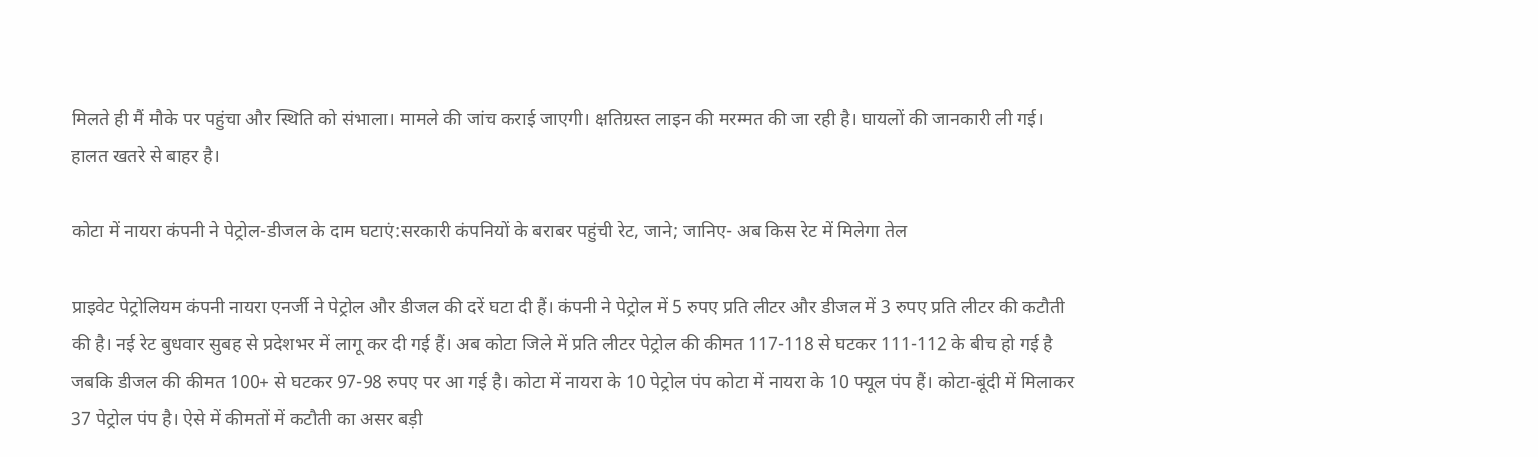मिलते ही मैं मौके पर पहुंचा और स्थिति को संभाला। मामले की जांच कराई जाएगी। क्षतिग्रस्त लाइन की मरम्मत की जा रही है। घायलों की जानकारी ली गई। हालत खतरे से बाहर है।

कोटा में नायरा कंपनी ने पेट्रोल-डीजल के दाम घटाएं:सरकारी कंपनियों के बराबर पहुंची रेट, जाने; जानिए- अब किस रेट में मिलेगा तेल

प्राइवेट पेट्रोलियम कंपनी नायरा एनर्जी ने पेट्रोल और डीजल की दरें घटा दी हैं। कंपनी ने पेट्रोल में 5 रुपए प्रति लीटर और डीजल में 3 रुपए प्रति लीटर की कटौती की है। नई रेट बुधवार सुबह से प्रदेशभर में लागू कर दी गई हैं। अब कोटा जिले में प्रति लीटर पेट्रोल की कीमत 117-118 से घटकर 111-112 के बीच हो गई है जबकि डीजल की कीमत 100+ से घटकर 97-98 रुपए पर आ गई है। कोटा में नायरा के 10 पेट्रोल पंप कोटा में नायरा के 10 फ्यूल पंप हैं। कोटा-बूंदी में मिलाकर 37 पेट्रोल पंप है। ऐसे में कीमतों में कटौती का असर बड़ी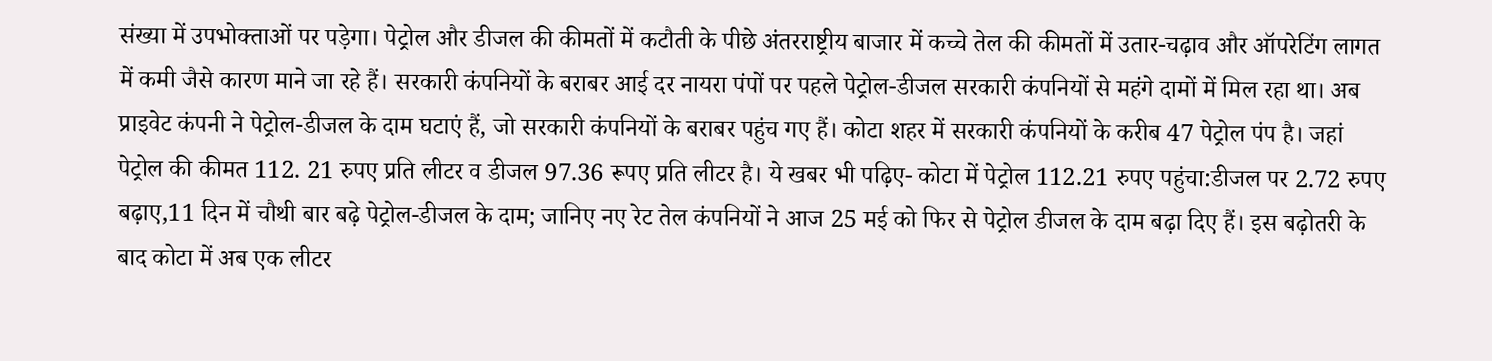संख्या में उपभोक्ताओं पर पड़ेगा। पेट्रोल और डीजल की कीमतों में कटौती के पीछे अंतरराष्ट्रीय बाजार में कच्चे तेल की कीमतों में उतार-चढ़ाव और ऑपरेटिंग लागत में कमी जैसे कारण माने जा रहे हैं। सरकारी कंपनियों के बराबर आई दर नायरा पंपों पर पहले पेट्रोल-डीजल सरकारी कंपनियों से महंगे दामों में मिल रहा था। अब प्राइवेट कंपनी ने पेट्रोल-डीजल के दाम घटाएं हैं, जो सरकारी कंपनियों के बराबर पहुंच गए हैं। कोटा शहर में सरकारी कंपनियों के करीब 47 पेट्रोल पंप है। जहां पेट्रोल की कीमत 112. 21 रुपए प्रति लीटर व डीजल 97.36 रूपए प्रति लीटर है। ये खबर भी पढ़िए- कोटा में पेट्रोल 112.21 रुपए पहुंचा:डीजल पर 2.72 रुपए बढ़ाए,11 दिन में चौथी बार बढ़े पेट्रोल-डीजल के दाम; जानिए नए रेट तेल कंपनियों ने आज 25 मई को फिर से पेट्रोल डीजल के दाम बढ़ा दिए हैं। इस बढ़ोतरी के बाद कोटा में अब एक लीटर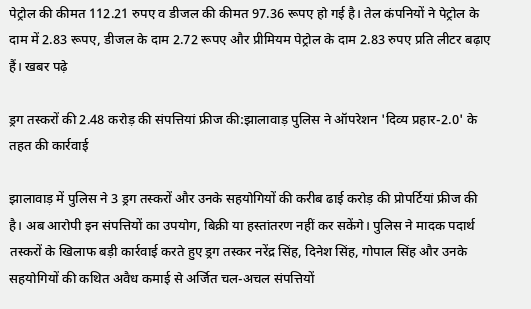पेट्रोल की कीमत 112.21 रुपए व डीजल की कीमत 97.36 रूपए हो गई है। तेल कंपनियों ने पेट्रोल के दाम में 2.83 रूपए, डीजल के दाम 2.72 रूपए और प्रीमियम पेट्रोल के दाम 2.83 रुपए प्रति लीटर बढ़ाए हैं। खबर पढ़े

ड्रग तस्करों की 2.48 करोड़ की संपत्तियां फ्रीज की:झालावाड़ पुलिस ने ऑपरेशन 'दिव्य प्रहार-2.0' के तहत की कार्रवाई

झालावाड़ में पुलिस ने 3 ड्रग तस्करों और उनके सहयोगियों की करीब ढाई करोड़ की प्रोपर्टियां फ्रीज की है। अब आरोपी इन संपत्तियों का उपयोग, बिक्री या हस्तांतरण नहीं कर सकेंगे। पुलिस ने मादक पदार्थ तस्करों के खिलाफ बड़ी कार्रवाई करते हुए ड्रग तस्कर नरेंद्र सिंह, दिनेश सिंह, गोपाल सिंह और उनके सहयोगियों की कथित अवैध कमाई से अर्जित चल-अचल संपत्तियों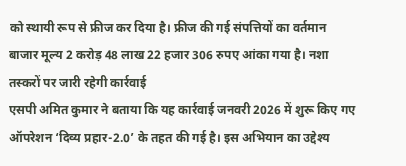को स्थायी रूप से फ्रीज कर दिया है। फ्रीज की गई संपत्तियों का वर्तमान बाजार मूल्य 2 करोड़ 48 लाख 22 हजार 306 रुपए आंका गया है। नशा तस्करों पर जारी रहेगी कार्रवाई
एसपी अमित कुमार ने बताया कि यह कार्रवाई जनवरी 2026 में शुरू किए गए ऑपरेशन ‘दिव्य प्रहार-2.0’ के तहत की गई है। इस अभियान का उद्देश्य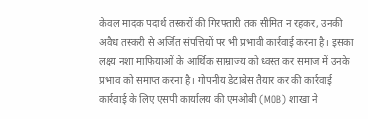केवल मादक पदार्थ तस्करों की गिरफ्तारी तक सीमित न रहकर, उनकी अवैध तस्करी से अर्जित संपत्तियों पर भी प्रभावी कार्रवाई करना है। इसका लक्ष्य नशा माफियाओं के आर्थिक साम्राज्य को ध्वस्त कर समाज में उनके प्रभाव को समाप्त करना है। गोपनीय डेटाबेस तैयार कर की कार्रवाई
कार्रवाई के लिए एसपी कार्यालय की एमओबी (MOB) शाखा ने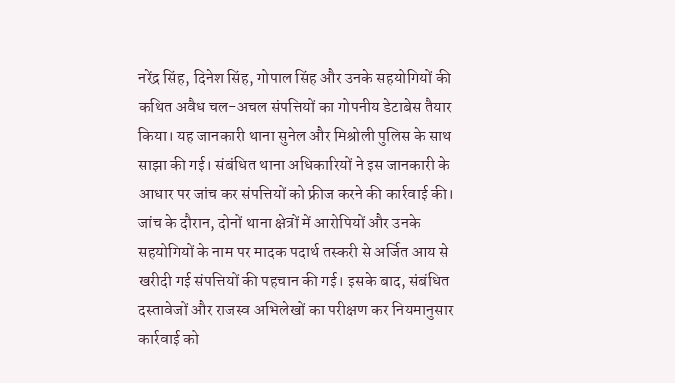नरेंद्र सिंह, दिनेश सिंह, गोपाल सिंह और उनके सहयोगियों की कथित अवैध चल-अचल संपत्तियों का गोपनीय डेटाबेस तैयार किया। यह जानकारी थाना सुनेल और मिश्रोली पुलिस के साथ साझा की गई। संबंधित थाना अधिकारियों ने इस जानकारी के आधार पर जांच कर संपत्तियों को फ्रीज करने की कार्रवाई की। जांच के दौरान, दोनों थाना क्षेत्रों में आरोपियों और उनके सहयोगियों के नाम पर मादक पदार्थ तस्करी से अर्जित आय से खरीदी गई संपत्तियों की पहचान की गई। इसके बाद, संबंधित दस्तावेजों और राजस्व अभिलेखों का परीक्षण कर नियमानुसार कार्रवाई को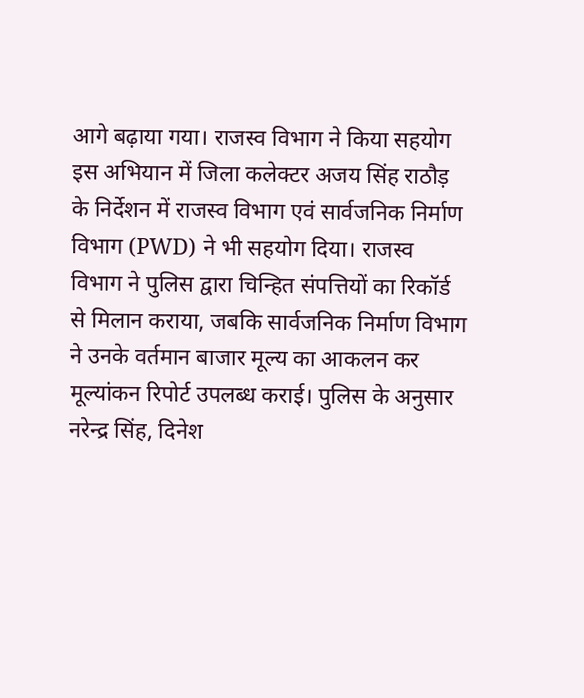आगे बढ़ाया गया। राजस्व विभाग ने किया सहयोग
इस अभियान में जिला कलेक्टर अजय सिंह राठौड़ के निर्देशन में राजस्व विभाग एवं सार्वजनिक निर्माण विभाग (PWD) ने भी सहयोग दिया। राजस्व विभाग ने पुलिस द्वारा चिन्हित संपत्तियों का रिकॉर्ड से मिलान कराया, जबकि सार्वजनिक निर्माण विभाग ने उनके वर्तमान बाजार मूल्य का आकलन कर मूल्यांकन रिपोर्ट उपलब्ध कराई। पुलिस के अनुसार नरेन्द्र सिंह, दिनेश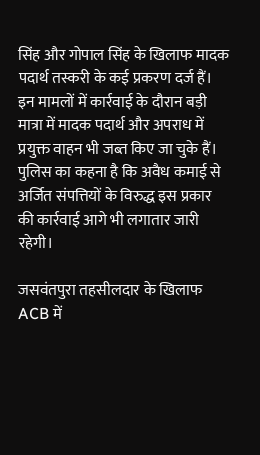सिंह और गोपाल सिंह के खिलाफ मादक पदार्थ तस्करी के कई प्रकरण दर्ज हैं। इन मामलों में कार्रवाई के दौरान बड़ी मात्रा में मादक पदार्थ और अपराध में प्रयुक्त वाहन भी जब्त किए जा चुके हैं। पुलिस का कहना है कि अवैध कमाई से अर्जित संपत्तियों के विरुद्ध इस प्रकार की कार्रवाई आगे भी लगातार जारी रहेगी।

जसवंतपुरा तहसीलदार के खिलाफ ACB में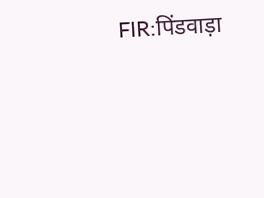FIR:पिंडवाड़ा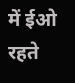में ईओ रहते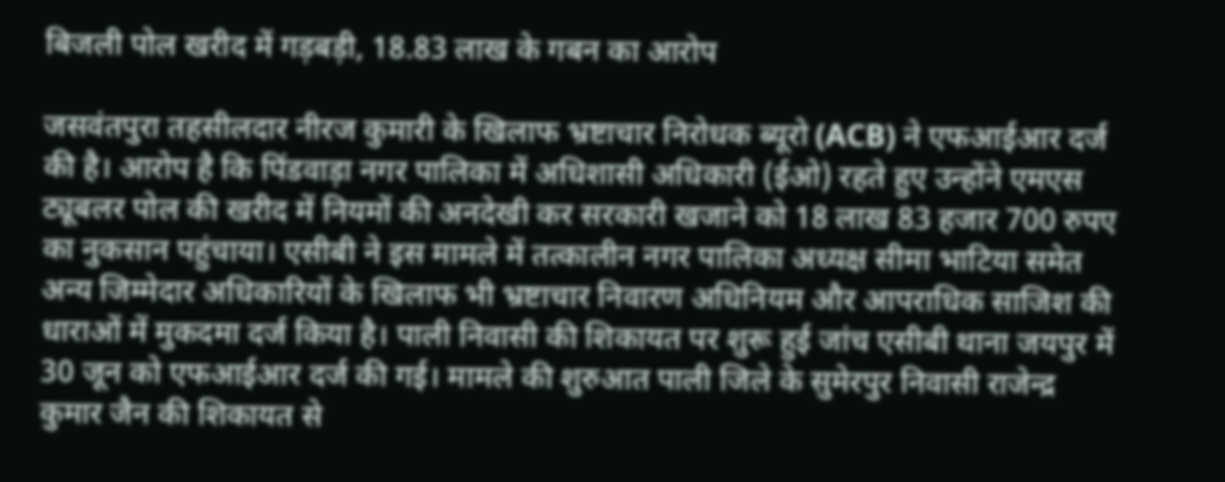बिजली पोल खरीद में गड़बड़ी, 18.83 लाख के गबन का आरोप

जसवंतपुरा तहसीलदार नीरज कुमारी के खिलाफ भ्रष्टाचार निरोधक ब्यूरो (ACB) ने एफआईआर दर्ज की है। आरोप है कि पिंडवाड़ा नगर पालिका में अधिशासी अधिकारी (ईओ) रहते हुए उन्होंने एमएस ट्यूबलर पोल की खरीद में नियमों की अनदेखी कर सरकारी खजाने को 18 लाख 83 हजार 700 रुपए का नुकसान पहुंचाया। एसीबी ने इस मामले में तत्कालीन नगर पालिका अध्यक्ष सीमा भाटिया समेत अन्य जिम्मेदार अधिकारियों के खिलाफ भी भ्रष्टाचार निवारण अधिनियम और आपराधिक साजिश की धाराओं में मुकदमा दर्ज किया है। पाली निवासी की शिकायत पर शुरू हुई जांच एसीबी थाना जयपुर में 30 जून को एफआईआर दर्ज की गई। मामले की शुरुआत पाली जिले के सुमेरपुर निवासी राजेन्द्र कुमार जैन की शिकायत से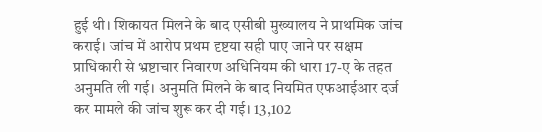हुई थी। शिकायत मिलने के बाद एसीबी मुख्यालय ने प्राथमिक जांच कराई। जांच में आरोप प्रथम दृष्टया सही पाए जाने पर सक्षम प्राधिकारी से भ्रष्टाचार निवारण अधिनियम की धारा 17-ए के तहत अनुमति ली गई। अनुमति मिलने के बाद नियमित एफआईआर दर्ज कर मामले की जांच शुरू कर दी गई। 13,102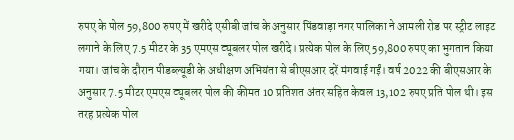रुपए के पोल 59,800 रुपए में खरीदे एसीबी जांच के अनुसार पिंडवाड़ा नगर पालिका ने आमली रोड पर स्ट्रीट लाइट लगाने के लिए 7.5 मीटर के 35 एमएस ट्यूबलर पोल खरीदे। प्रत्येक पोल के लिए 59,800 रुपए का भुगतान किया गया। जांच के दौरान पीडब्ल्यूडी के अधीक्षण अभियंता से बीएसआर दरें मंगवाई गईं। वर्ष 2022 की बीएसआर के अनुसार 7.5 मीटर एमएस ट्यूबलर पोल की कीमत 10 प्रतिशत अंतर सहित केवल 13,102 रुपए प्रति पोल थी। इस तरह प्रत्येक पोल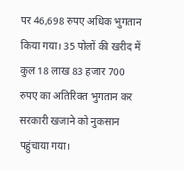पर 46,698 रुपए अधिक भुगतान किया गया। 35 पोलों की खरीद में कुल 18 लाख 83 हजार 700 रुपए का अतिरिक्त भुगतान कर सरकारी खजाने को नुकसान पहुंचाया गया।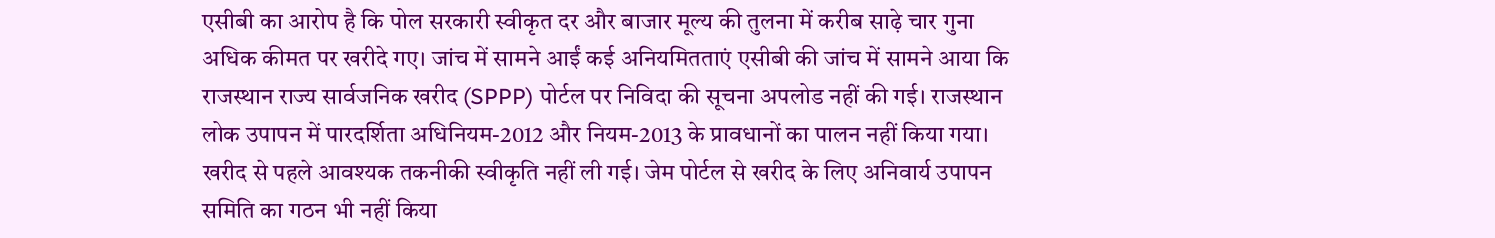एसीबी का आरोप है कि पोल सरकारी स्वीकृत दर और बाजार मूल्य की तुलना में करीब साढ़े चार गुना अधिक कीमत पर खरीदे गए। जांच में सामने आईं कई अनियमितताएं एसीबी की जांच में सामने आया कि राजस्थान राज्य सार्वजनिक खरीद (SPPP) पोर्टल पर निविदा की सूचना अपलोड नहीं की गई। राजस्थान लोक उपापन में पारदर्शिता अधिनियम-2012 और नियम-2013 के प्रावधानों का पालन नहीं किया गया। खरीद से पहले आवश्यक तकनीकी स्वीकृति नहीं ली गई। जेम पोर्टल से खरीद के लिए अनिवार्य उपापन समिति का गठन भी नहीं किया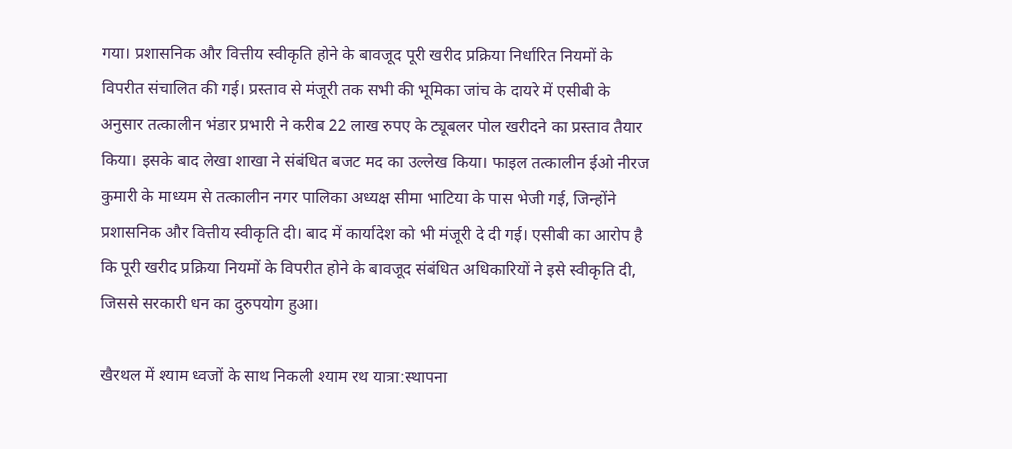गया। प्रशासनिक और वित्तीय स्वीकृति होने के बावजूद पूरी खरीद प्रक्रिया निर्धारित नियमों के विपरीत संचालित की गई। प्रस्ताव से मंजूरी तक सभी की भूमिका जांच के दायरे में एसीबी के अनुसार तत्कालीन भंडार प्रभारी ने करीब 22 लाख रुपए के ट्यूबलर पोल खरीदने का प्रस्ताव तैयार किया। इसके बाद लेखा शाखा ने संबंधित बजट मद का उल्लेख किया। फाइल तत्कालीन ईओ नीरज कुमारी के माध्यम से तत्कालीन नगर पालिका अध्यक्ष सीमा भाटिया के पास भेजी गई, जिन्होंने प्रशासनिक और वित्तीय स्वीकृति दी। बाद में कार्यादेश को भी मंजूरी दे दी गई। एसीबी का आरोप है कि पूरी खरीद प्रक्रिया नियमों के विपरीत होने के बावजूद संबंधित अधिकारियों ने इसे स्वीकृति दी, जिससे सरकारी धन का दुरुपयोग हुआ।

खैरथल में श्याम ध्वजों के साथ निकली श्याम रथ यात्रा:स्थापना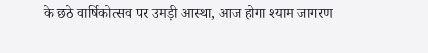के छठे वार्षिकोत्सव पर उमड़ी आस्था, आज होगा श्याम जागरण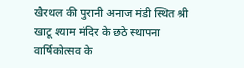खैरथल की पुरानी अनाज मंडी स्थित श्री खाटू श्याम मंदिर के छठे स्थापना वार्षिकोत्सव के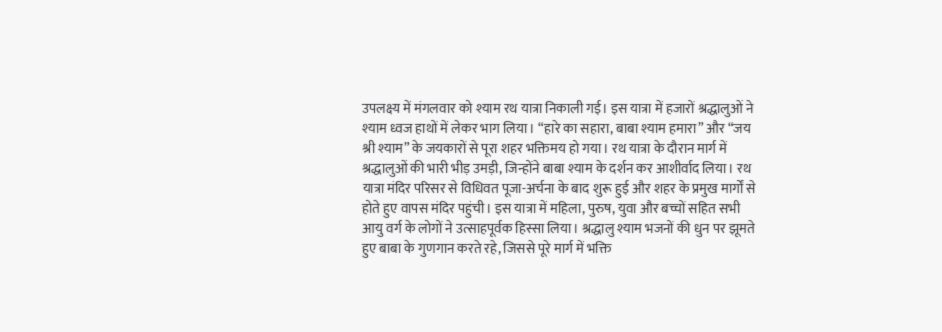उपलक्ष्य में मंगलवार को श्याम रथ यात्रा निकाली गई। इस यात्रा में हजारों श्रद्धालुओं ने श्याम ध्वज हाथों में लेकर भाग लिया। “हारे का सहारा, बाबा श्याम हमारा” और “जय श्री श्याम” के जयकारों से पूरा शहर भक्तिमय हो गया। रथ यात्रा के दौरान मार्ग में श्रद्धालुओं की भारी भीड़ उमड़ी, जिन्होंने बाबा श्याम के दर्शन कर आशीर्वाद लिया। रथ यात्रा मंदिर परिसर से विधिवत पूजा-अर्चना के बाद शुरू हुई और शहर के प्रमुख मार्गों से होते हुए वापस मंदिर पहुंची। इस यात्रा में महिला, पुरुष, युवा और बच्चों सहित सभी आयु वर्ग के लोगों ने उत्साहपूर्वक हिस्सा लिया। श्रद्धालु श्याम भजनों की धुन पर झूमते हुए बाबा के गुणगान करते रहे, जिससे पूरे मार्ग में भक्ति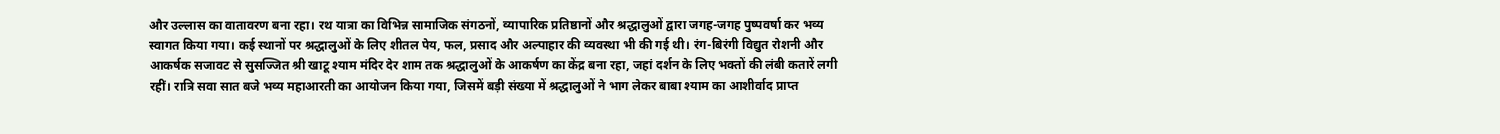और उल्लास का वातावरण बना रहा। रथ यात्रा का विभिन्न सामाजिक संगठनों, व्यापारिक प्रतिष्ठानों और श्रद्धालुओं द्वारा जगह-जगह पुष्पवर्षा कर भव्य स्वागत किया गया। कई स्थानों पर श्रद्धालुओं के लिए शीतल पेय, फल, प्रसाद और अल्पाहार की व्यवस्था भी की गई थी। रंग-बिरंगी विद्युत रोशनी और आकर्षक सजावट से सुसज्जित श्री खाटू श्याम मंदिर देर शाम तक श्रद्धालुओं के आकर्षण का केंद्र बना रहा, जहां दर्शन के लिए भक्तों की लंबी कतारें लगी रहीं। रात्रि सवा सात बजे भव्य महाआरती का आयोजन किया गया, जिसमें बड़ी संख्या में श्रद्धालुओं ने भाग लेकर बाबा श्याम का आशीर्वाद प्राप्त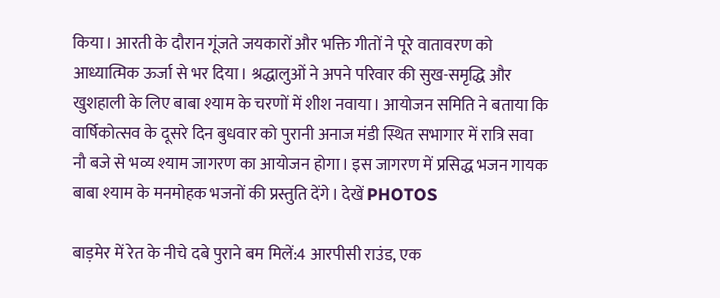किया। आरती के दौरान गूंजते जयकारों और भक्ति गीतों ने पूरे वातावरण को आध्यात्मिक ऊर्जा से भर दिया। श्रद्धालुओं ने अपने परिवार की सुख-समृद्धि और खुशहाली के लिए बाबा श्याम के चरणों में शीश नवाया। आयोजन समिति ने बताया कि वार्षिकोत्सव के दूसरे दिन बुधवार को पुरानी अनाज मंडी स्थित सभागार में रात्रि सवा नौ बजे से भव्य श्याम जागरण का आयोजन होगा। इस जागरण में प्रसिद्ध भजन गायक बाबा श्याम के मनमोहक भजनों की प्रस्तुति देंगे। देखें PHOTOS

बाड़मेर में रेत के नीचे दबे पुराने बम मिलें:4 आरपीसी राउंड, एक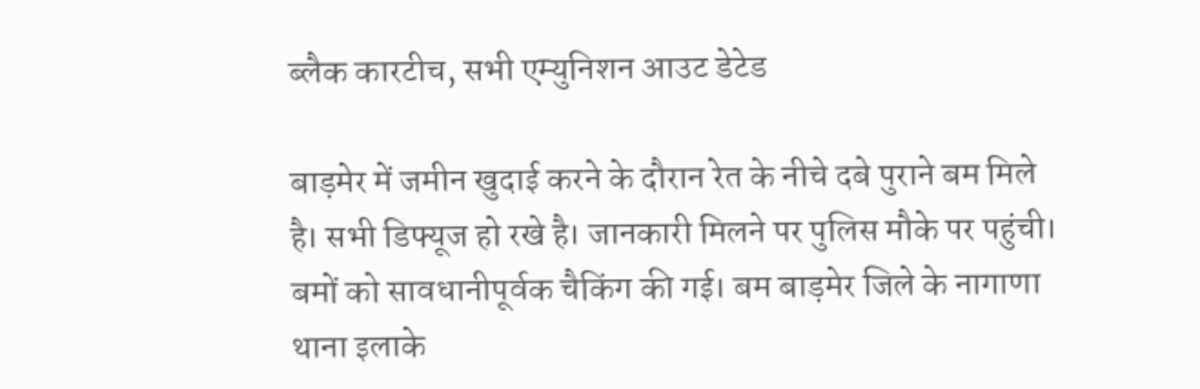ब्लैक कारटीच, सभी एम्युनिशन आउट डेटेड

बाड़मेर में जमीन खुदाई करने के दौरान रेत के नीचे दबे पुराने बम मिले है। सभी डिफ्यूज हो रखे है। जानकारी मिलने पर पुलिस मौके पर पहुंची। बमों को सावधानीपूर्वक चैकिंग की गई। बम बाड़मेर जिले के नागाणा थाना इलाके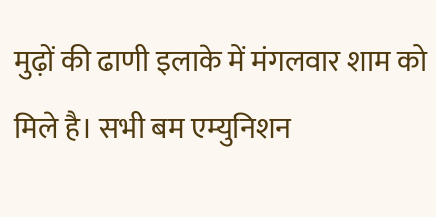मुढ़ों की ढाणी इलाके में मंगलवार शाम को मिले है। सभी बम एम्युनिशन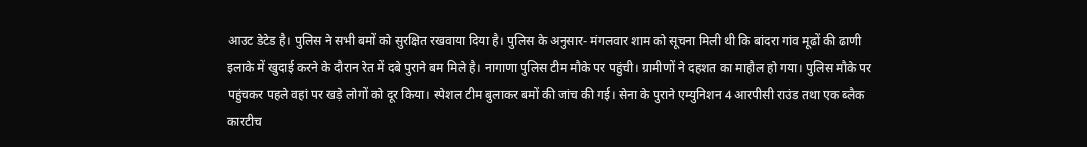आउट डेटेड है। पुलिस ने सभी बमों को सुरक्षित रखवाया दिया है। पुलिस के अनुसार- मंगलवार शाम को सूचना मिली थी कि बांदरा गांव मूढों की ढाणी इलाके में खुदाई करने के दौरान रेत में दबे पुराने बम मिले है। नागाणा पुलिस टीम मौके पर पहुंची। ग्रामीणों ने दहशत का माहौल हो गया। पुलिस मौके पर पहुंचकर पहले वहां पर खड़े लोगों को दूर किया। स्पेशल टीम बुलाकर बमों की जांच की गई। सेना के पुराने एम्युनिशन 4 आरपीसी राउंड तथा एक ब्लैक कारटीच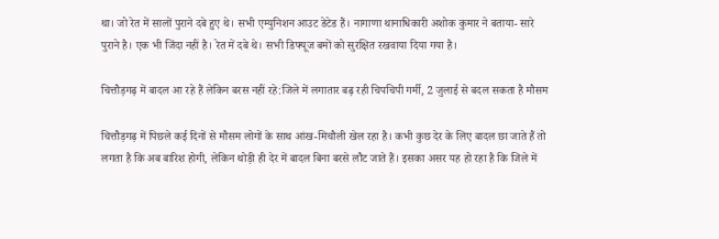था। जो रेत में सालों पुराने दबे हुए थे। सभी एम्युनिशन आउट डेटेड हैं। नागाणा थानाधिकारी अशोक कुमार ने बताया- सारे पुराने है। एक भी जिंदा नहीं है। रेत में दबे थे। सभी डिफ्यूज बमों को सुरक्षित रखवाया दिया गया है।

चित्तौड़गढ़ में बादल आ रहे हैं लेकिन बरस नहीं रहे:जिले में लगातार बढ़ रही चिपचिपी गर्मी, 2 जुलाई से बदल सकता है मौसम

चित्तौड़गढ़ में पिछले कई दिनों से मौसम लोगों के साथ आंख-मिचौली खेल रहा है। कभी कुछ देर के लिए बादल छा जाते हैं तो लगता है कि अब बारिश होगी, लेकिन थोड़ी ही देर में बादल बिना बरसे लौट जाते हैं। इसका असर यह हो रहा है कि जिले में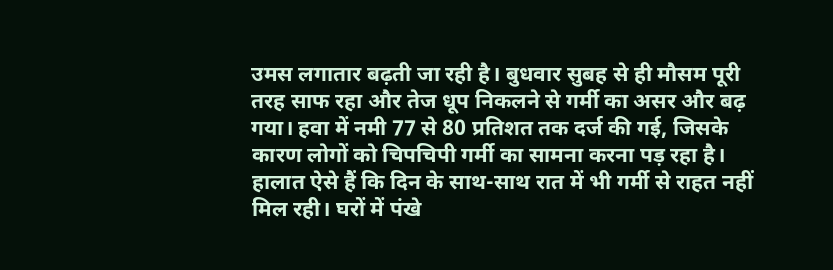उमस लगातार बढ़ती जा रही है। बुधवार सुबह से ही मौसम पूरी तरह साफ रहा और तेज धूप निकलने से गर्मी का असर और बढ़ गया। हवा में नमी 77 से 80 प्रतिशत तक दर्ज की गई, जिसके कारण लोगों को चिपचिपी गर्मी का सामना करना पड़ रहा है। हालात ऐसे हैं कि दिन के साथ-साथ रात में भी गर्मी से राहत नहीं मिल रही। घरों में पंखे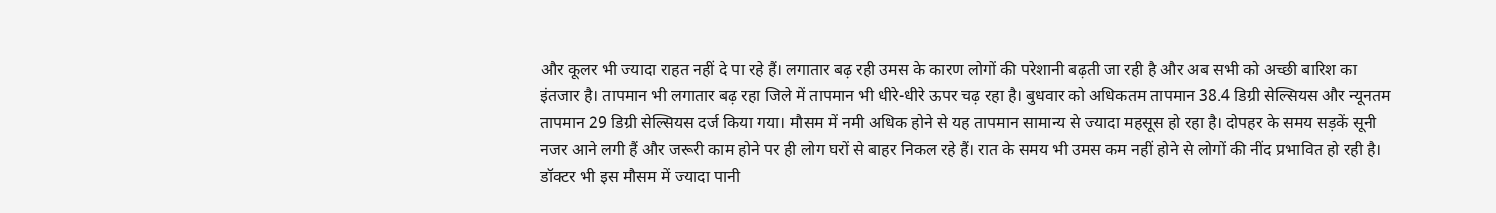और कूलर भी ज्यादा राहत नहीं दे पा रहे हैं। लगातार बढ़ रही उमस के कारण लोगों की परेशानी बढ़ती जा रही है और अब सभी को अच्छी बारिश का इंतजार है। तापमान भी लगातार बढ़ रहा जिले में तापमान भी धीरे-धीरे ऊपर चढ़ रहा है। बुधवार को अधिकतम तापमान 38.4 डिग्री सेल्सियस और न्यूनतम तापमान 29 डिग्री सेल्सियस दर्ज किया गया। मौसम में नमी अधिक होने से यह तापमान सामान्य से ज्यादा महसूस हो रहा है। दोपहर के समय सड़कें सूनी नजर आने लगी हैं और जरूरी काम होने पर ही लोग घरों से बाहर निकल रहे हैं। रात के समय भी उमस कम नहीं होने से लोगों की नींद प्रभावित हो रही है। डॉक्टर भी इस मौसम में ज्यादा पानी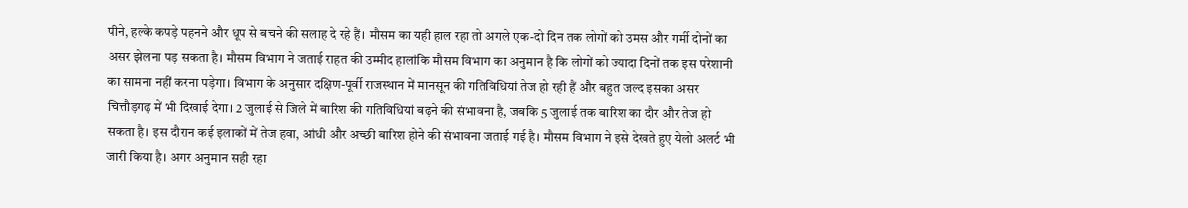पीने, हल्के कपड़े पहनने और धूप से बचने की सलाह दे रहे हैं। मौसम का यही हाल रहा तो अगले एक-दो दिन तक लोगों को उमस और गर्मी दोनों का असर झेलना पड़ सकता है। मौसम विभाग ने जताई राहत की उम्मीद हालांकि मौसम विभाग का अनुमान है कि लोगों को ज्यादा दिनों तक इस परेशानी का सामना नहीं करना पड़ेगा। विभाग के अनुसार दक्षिण-पूर्वी राजस्थान में मानसून की गतिविधियां तेज हो रही हैं और बहुत जल्द इसका असर चित्तौड़गढ़ में भी दिखाई देगा। 2 जुलाई से जिले में बारिश की गतिविधियां बढ़ने की संभावना है, जबकि 5 जुलाई तक बारिश का दौर और तेज हो सकता है। इस दौरान कई इलाकों में तेज हवा, आंधी और अच्छी बारिश होने की संभावना जताई गई है। मौसम विभाग ने इसे देखते हुए येलो अलर्ट भी जारी किया है। अगर अनुमान सही रहा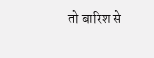तो बारिश से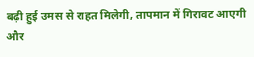बढ़ी हुई उमस से राहत मिलेगी, तापमान में गिरावट आएगी और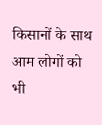किसानों के साथ आम लोगों को भी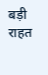बड़ी राहत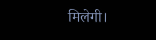मिलेगी।